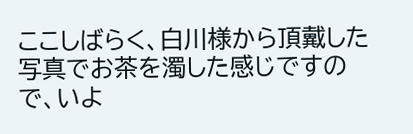ここしばらく、白川様から頂戴した写真でお茶を濁した感じですので、いよ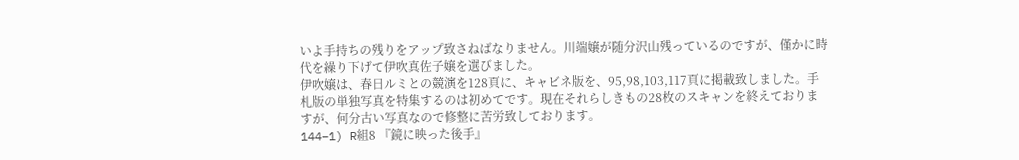いよ手持ちの残りをアップ致さねばなりません。川端嬢が随分沢山残っているのですが、僅かに時代を繰り下げて伊吹真佐子嬢を選びました。
伊吹嬢は、春日ルミとの競演を128頁に、キャビネ版を、95,98,103,117頁に掲載致しました。手札版の単独写真を特集するのは初めてです。現在それらしきもの28枚のスキャンを終えておりますが、何分古い写真なので修整に苦労致しております。
144−1) R組8 『鏡に映った後手』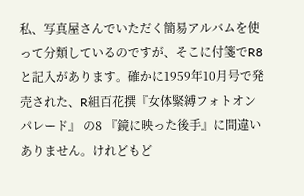私、写真屋さんでいただく簡易アルバムを使って分類しているのですが、そこに付箋でR8と記入があります。確かに1959年10月号で発売された、R組百花撰『女体緊縛フォトオンパレード』 の8 『鏡に映った後手』に間違いありません。けれどもど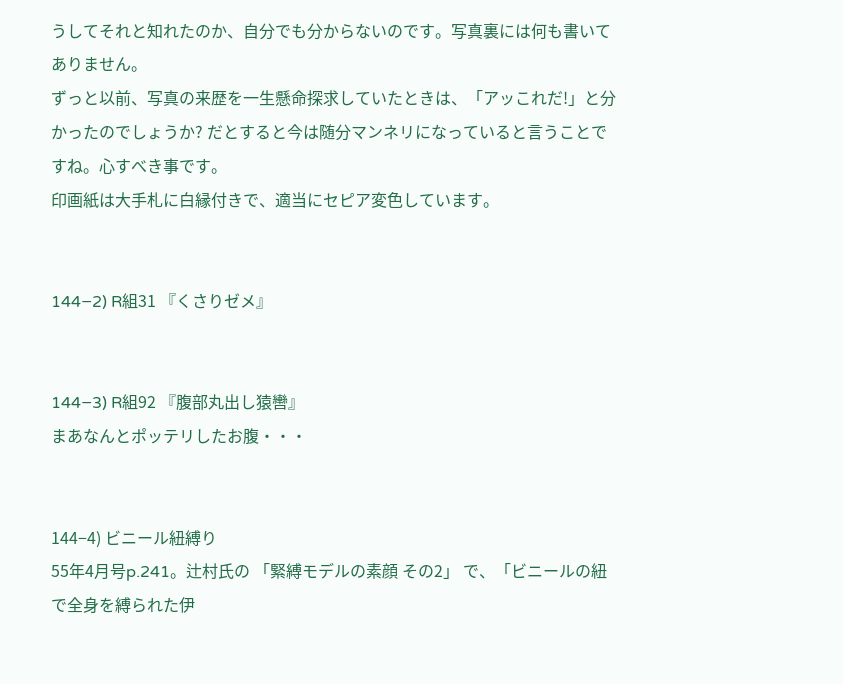うしてそれと知れたのか、自分でも分からないのです。写真裏には何も書いてありません。
ずっと以前、写真の来歴を一生懸命探求していたときは、「アッこれだ!」と分かったのでしょうか? だとすると今は随分マンネリになっていると言うことですね。心すべき事です。
印画紙は大手札に白縁付きで、適当にセピア変色しています。


144−2) R組31 『くさりゼメ』


144−3) R組92 『腹部丸出し猿轡』
まあなんとポッテリしたお腹・・・


144−4) ビニール紐縛り
55年4月号p.241。辻村氏の 「緊縛モデルの素顔 その2」 で、「ビニールの紐で全身を縛られた伊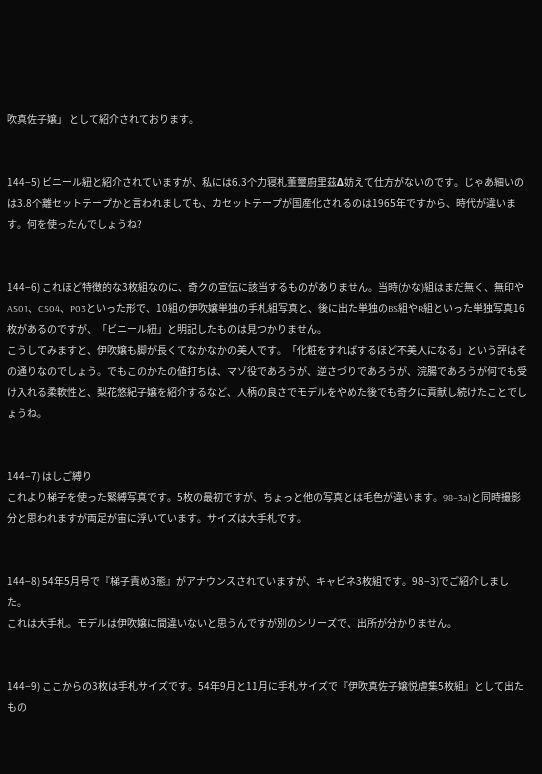吹真佐子嬢」 として紹介されております。


144−5) ビニール紐と紹介されていますが、私には6.3个力寝札董璽廚里茲Δ妨えて仕方がないのです。じゃあ細いのは3.8个離セットテープかと言われましても、カセットテープが国産化されるのは1965年ですから、時代が違います。何を使ったんでしょうね?


144−6) これほど特徴的な3枚組なのに、奇クの宣伝に該当するものがありません。当時(かな)組はまだ無く、無印やAS01、CS04、P03といった形で、10組の伊吹嬢単独の手札組写真と、後に出た単独のBS組やR組といった単独写真16枚があるのですが、「ビニール紐」と明記したものは見つかりません。
こうしてみますと、伊吹嬢も脚が長くてなかなかの美人です。「化粧をすればするほど不美人になる」という評はその通りなのでしょう。でもこのかたの値打ちは、マゾ役であろうが、逆さづりであろうが、浣腸であろうが何でも受け入れる柔軟性と、梨花悠紀子嬢を紹介するなど、人柄の良さでモデルをやめた後でも奇クに貢献し続けたことでしょうね。


144−7) はしご縛り
これより梯子を使った緊縛写真です。5枚の最初ですが、ちょっと他の写真とは毛色が違います。98−3a)と同時撮影分と思われますが両足が宙に浮いています。サイズは大手札です。


144−8) 54年5月号で『梯子責め3態』がアナウンスされていますが、キャビネ3枚組です。98−3)でご紹介しました。
これは大手札。モデルは伊吹嬢に間違いないと思うんですが別のシリーズで、出所が分かりません。


144−9) ここからの3枚は手札サイズです。54年9月と11月に手札サイズで『伊吹真佐子嬢悦虐集5枚組』として出たもの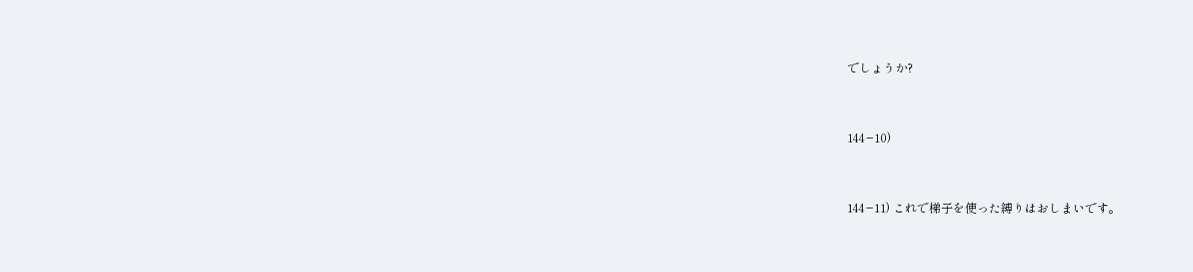でしょうか?


144−10)


144−11) これで梯子を使った縛りはおしまいです。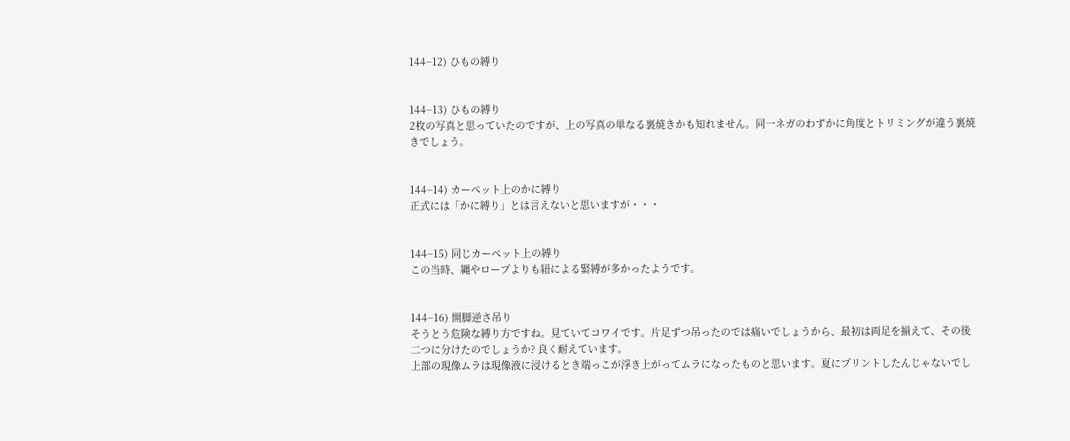144−12) ひもの縛り


144−13) ひもの縛り
2枚の写真と思っていたのですが、上の写真の単なる裏焼きかも知れません。同一ネガのわずかに角度とトリミングが違う裏焼きでしょう。


144−14) カーペット上のかに縛り
正式には「かに縛り」とは言えないと思いますが・・・


144−15) 同じカーペット上の縛り
この当時、縄やロープよりも紐による緊縛が多かったようです。


144−16) 開脚逆さ吊り
そうとう危険な縛り方ですね。見ていてコワイです。片足ずつ吊ったのでは痛いでしょうから、最初は両足を揃えて、その後二つに分けたのでしょうか? 良く耐えています。
上部の現像ムラは現像液に浸けるとき端っこが浮き上がってムラになったものと思います。夏にプリントしたんじゃないでし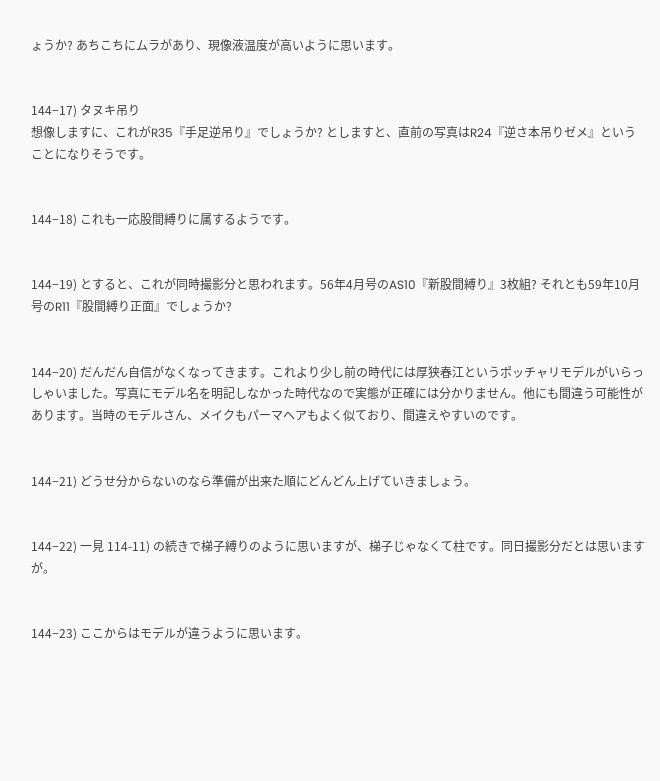ょうか? あちこちにムラがあり、現像液温度が高いように思います。


144−17) タヌキ吊り
想像しますに、これがR35『手足逆吊り』でしょうか? としますと、直前の写真はR24『逆さ本吊りゼメ』ということになりそうです。


144−18) これも一応股間縛りに属するようです。


144−19) とすると、これが同時撮影分と思われます。56年4月号のAS10『新股間縛り』3枚組? それとも59年10月号のR11『股間縛り正面』でしょうか?


144−20) だんだん自信がなくなってきます。これより少し前の時代には厚狭春江というポッチャリモデルがいらっしゃいました。写真にモデル名を明記しなかった時代なので実態が正確には分かりません。他にも間違う可能性があります。当時のモデルさん、メイクもパーマヘアもよく似ており、間違えやすいのです。


144−21) どうせ分からないのなら準備が出来た順にどんどん上げていきましょう。


144−22) 一見 114-11) の続きで梯子縛りのように思いますが、梯子じゃなくて柱です。同日撮影分だとは思いますが。


144−23) ここからはモデルが違うように思います。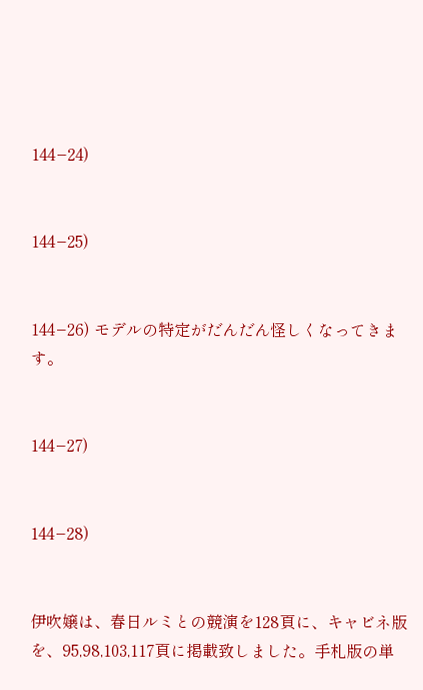144−24)


144−25)


144−26) モデルの特定がだんだん怪しくなってきます。


144−27)


144−28)


伊吹嬢は、春日ルミとの競演を128頁に、キャビネ版を、95,98,103,117頁に掲載致しました。手札版の単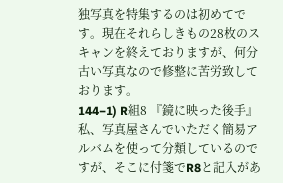独写真を特集するのは初めてです。現在それらしきもの28枚のスキャンを終えておりますが、何分古い写真なので修整に苦労致しております。
144−1) R組8 『鏡に映った後手』
私、写真屋さんでいただく簡易アルバムを使って分類しているのですが、そこに付箋でR8と記入があ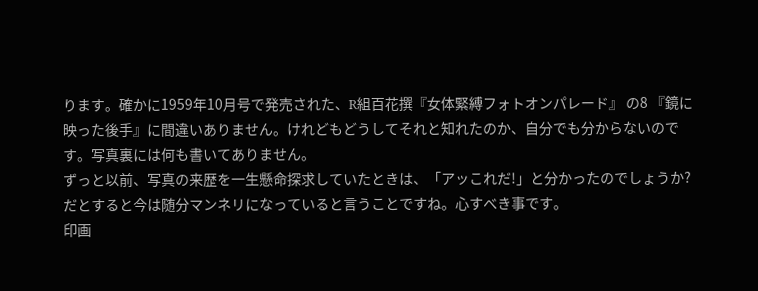ります。確かに1959年10月号で発売された、R組百花撰『女体緊縛フォトオンパレード』 の8 『鏡に映った後手』に間違いありません。けれどもどうしてそれと知れたのか、自分でも分からないのです。写真裏には何も書いてありません。
ずっと以前、写真の来歴を一生懸命探求していたときは、「アッこれだ!」と分かったのでしょうか? だとすると今は随分マンネリになっていると言うことですね。心すべき事です。
印画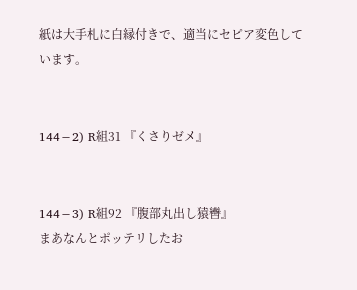紙は大手札に白縁付きで、適当にセピア変色しています。


144−2) R組31 『くさりゼメ』


144−3) R組92 『腹部丸出し猿轡』
まあなんとポッテリしたお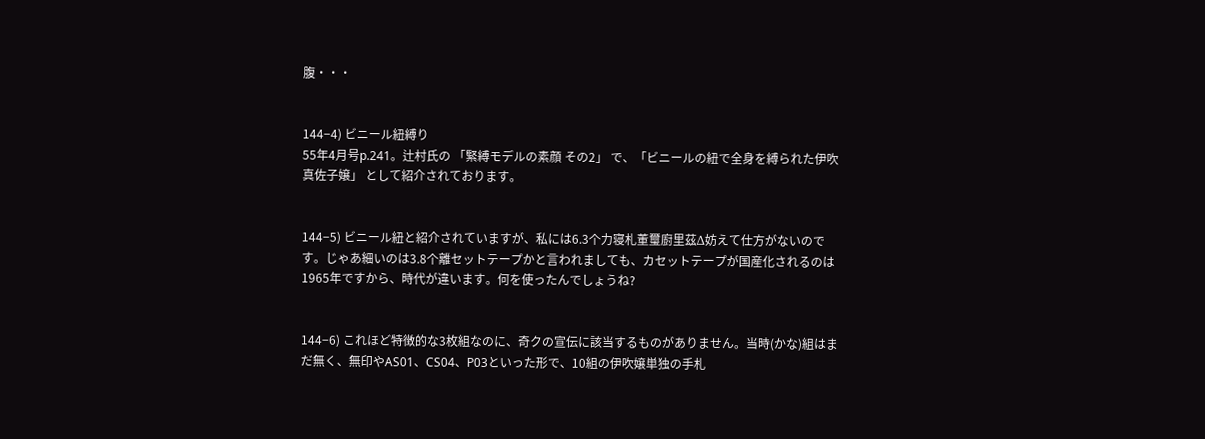腹・・・


144−4) ビニール紐縛り
55年4月号p.241。辻村氏の 「緊縛モデルの素顔 その2」 で、「ビニールの紐で全身を縛られた伊吹真佐子嬢」 として紹介されております。


144−5) ビニール紐と紹介されていますが、私には6.3个力寝札董璽廚里茲Δ妨えて仕方がないのです。じゃあ細いのは3.8个離セットテープかと言われましても、カセットテープが国産化されるのは1965年ですから、時代が違います。何を使ったんでしょうね?


144−6) これほど特徴的な3枚組なのに、奇クの宣伝に該当するものがありません。当時(かな)組はまだ無く、無印やAS01、CS04、P03といった形で、10組の伊吹嬢単独の手札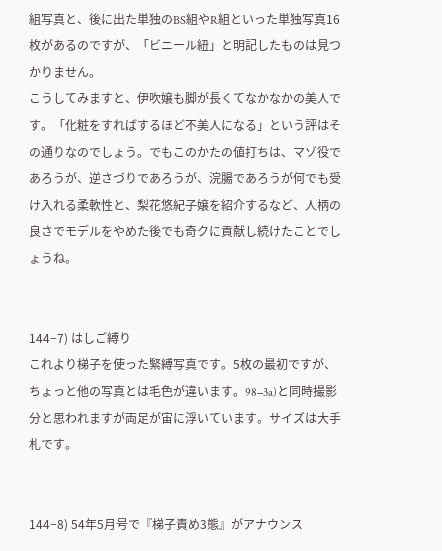組写真と、後に出た単独のBS組やR組といった単独写真16枚があるのですが、「ビニール紐」と明記したものは見つかりません。
こうしてみますと、伊吹嬢も脚が長くてなかなかの美人です。「化粧をすればするほど不美人になる」という評はその通りなのでしょう。でもこのかたの値打ちは、マゾ役であろうが、逆さづりであろうが、浣腸であろうが何でも受け入れる柔軟性と、梨花悠紀子嬢を紹介するなど、人柄の良さでモデルをやめた後でも奇クに貢献し続けたことでしょうね。


144−7) はしご縛り
これより梯子を使った緊縛写真です。5枚の最初ですが、ちょっと他の写真とは毛色が違います。98−3a)と同時撮影分と思われますが両足が宙に浮いています。サイズは大手札です。


144−8) 54年5月号で『梯子責め3態』がアナウンス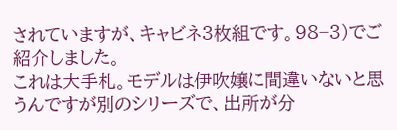されていますが、キャビネ3枚組です。98−3)でご紹介しました。
これは大手札。モデルは伊吹嬢に間違いないと思うんですが別のシリーズで、出所が分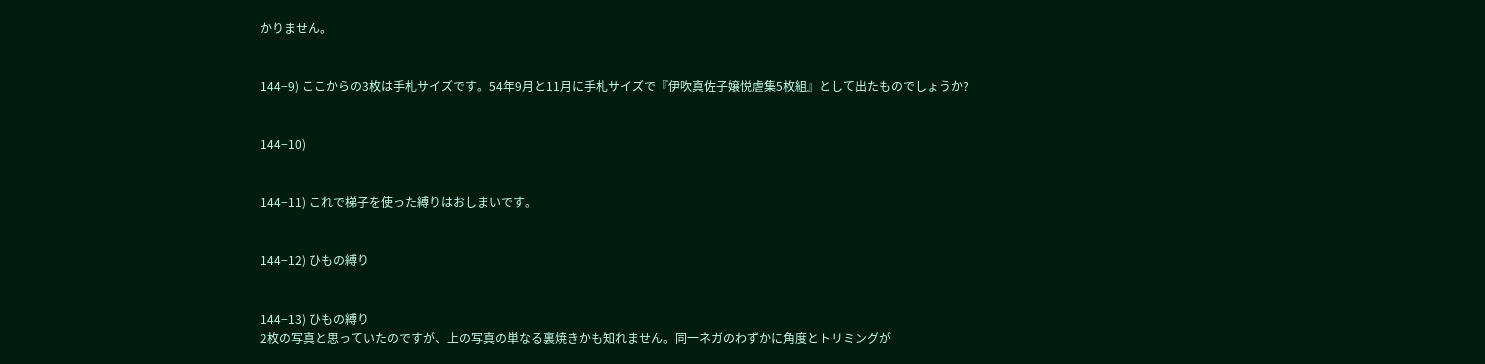かりません。


144−9) ここからの3枚は手札サイズです。54年9月と11月に手札サイズで『伊吹真佐子嬢悦虐集5枚組』として出たものでしょうか?


144−10)


144−11) これで梯子を使った縛りはおしまいです。


144−12) ひもの縛り


144−13) ひもの縛り
2枚の写真と思っていたのですが、上の写真の単なる裏焼きかも知れません。同一ネガのわずかに角度とトリミングが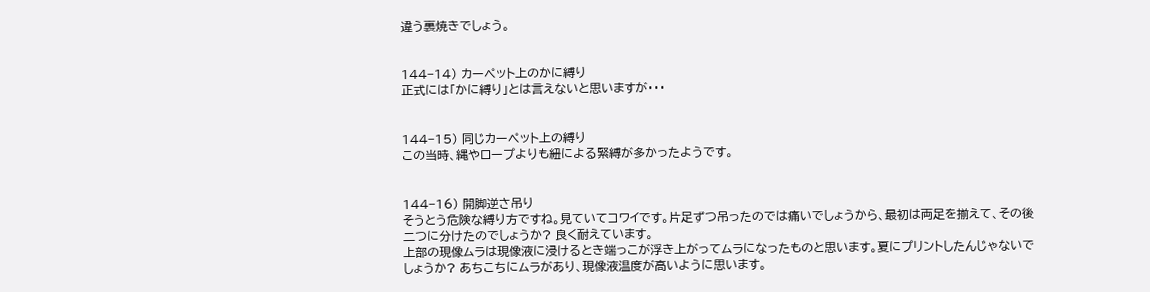違う裏焼きでしょう。


144−14) カーペット上のかに縛り
正式には「かに縛り」とは言えないと思いますが・・・


144−15) 同じカーペット上の縛り
この当時、縄やロープよりも紐による緊縛が多かったようです。


144−16) 開脚逆さ吊り
そうとう危険な縛り方ですね。見ていてコワイです。片足ずつ吊ったのでは痛いでしょうから、最初は両足を揃えて、その後二つに分けたのでしょうか? 良く耐えています。
上部の現像ムラは現像液に浸けるとき端っこが浮き上がってムラになったものと思います。夏にプリントしたんじゃないでしょうか? あちこちにムラがあり、現像液温度が高いように思います。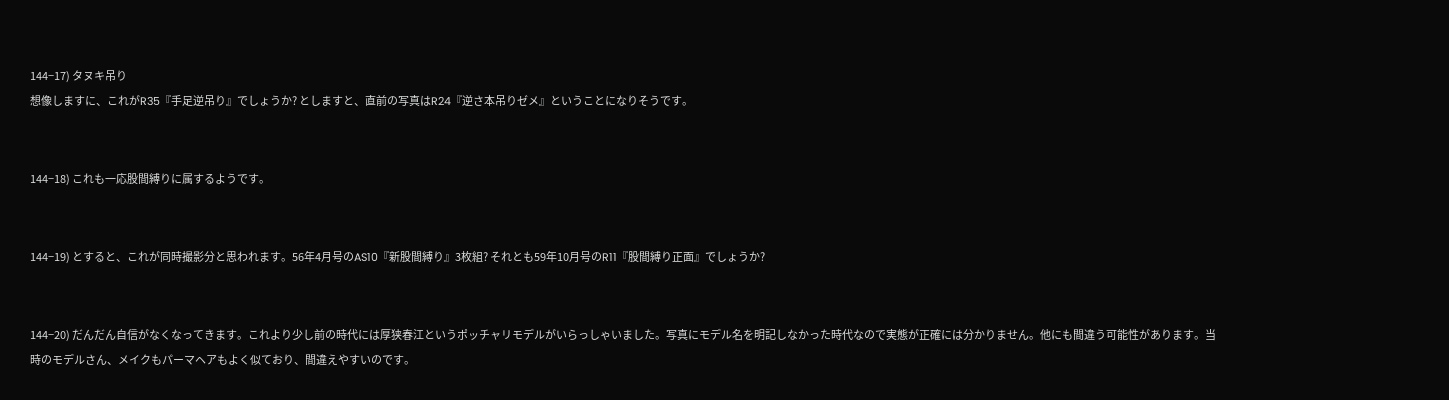144−17) タヌキ吊り
想像しますに、これがR35『手足逆吊り』でしょうか? としますと、直前の写真はR24『逆さ本吊りゼメ』ということになりそうです。


144−18) これも一応股間縛りに属するようです。


144−19) とすると、これが同時撮影分と思われます。56年4月号のAS10『新股間縛り』3枚組? それとも59年10月号のR11『股間縛り正面』でしょうか?


144−20) だんだん自信がなくなってきます。これより少し前の時代には厚狭春江というポッチャリモデルがいらっしゃいました。写真にモデル名を明記しなかった時代なので実態が正確には分かりません。他にも間違う可能性があります。当時のモデルさん、メイクもパーマヘアもよく似ており、間違えやすいのです。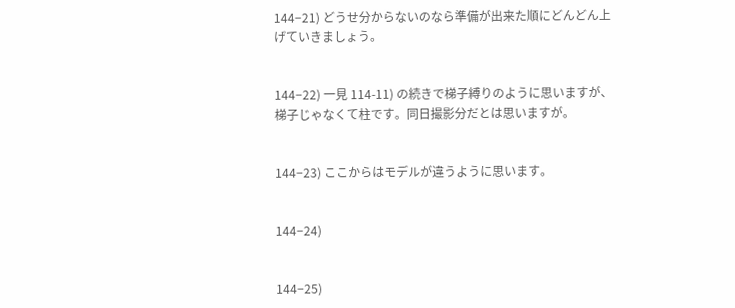144−21) どうせ分からないのなら準備が出来た順にどんどん上げていきましょう。


144−22) 一見 114-11) の続きで梯子縛りのように思いますが、梯子じゃなくて柱です。同日撮影分だとは思いますが。


144−23) ここからはモデルが違うように思います。


144−24)


144−25)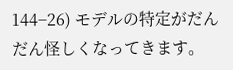144−26) モデルの特定がだんだん怪しくなってきます。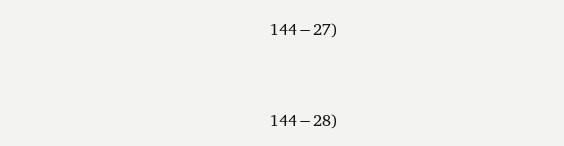144−27)


144−28)